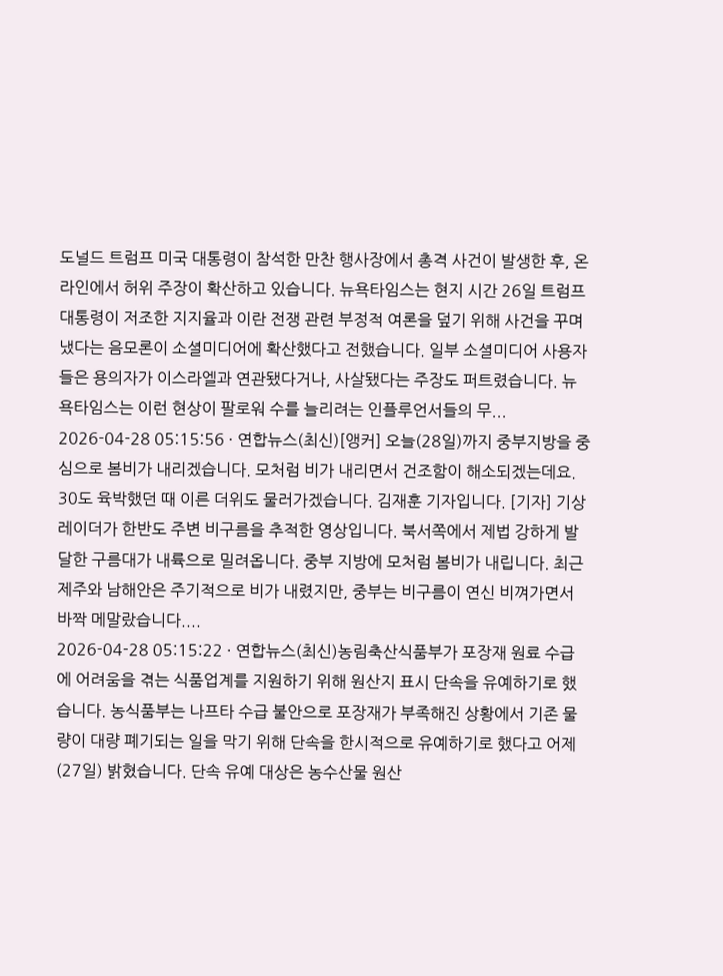도널드 트럼프 미국 대통령이 참석한 만찬 행사장에서 총격 사건이 발생한 후, 온라인에서 허위 주장이 확산하고 있습니다. 뉴욕타임스는 현지 시간 26일 트럼프 대통령이 저조한 지지율과 이란 전쟁 관련 부정적 여론을 덮기 위해 사건을 꾸며냈다는 음모론이 소셜미디어에 확산했다고 전했습니다. 일부 소셜미디어 사용자들은 용의자가 이스라엘과 연관됐다거나, 사살됐다는 주장도 퍼트렸습니다. 뉴욕타임스는 이런 현상이 팔로워 수를 늘리려는 인플루언서들의 무...
2026-04-28 05:15:56 · 연합뉴스(최신)[앵커] 오늘(28일)까지 중부지방을 중심으로 봄비가 내리겠습니다. 모처럼 비가 내리면서 건조함이 해소되겠는데요. 30도 육박했던 때 이른 더위도 물러가겠습니다. 김재훈 기자입니다. [기자] 기상레이더가 한반도 주변 비구름을 추적한 영상입니다. 북서쪽에서 제법 강하게 발달한 구름대가 내륙으로 밀려옵니다. 중부 지방에 모처럼 봄비가 내립니다. 최근 제주와 남해안은 주기적으로 비가 내렸지만, 중부는 비구름이 연신 비껴가면서 바짝 메말랐습니다....
2026-04-28 05:15:22 · 연합뉴스(최신)농림축산식품부가 포장재 원료 수급에 어려움을 겪는 식품업계를 지원하기 위해 원산지 표시 단속을 유예하기로 했습니다. 농식품부는 나프타 수급 불안으로 포장재가 부족해진 상황에서 기존 물량이 대량 폐기되는 일을 막기 위해 단속을 한시적으로 유예하기로 했다고 어제(27일) 밝혔습니다. 단속 유예 대상은 농수산물 원산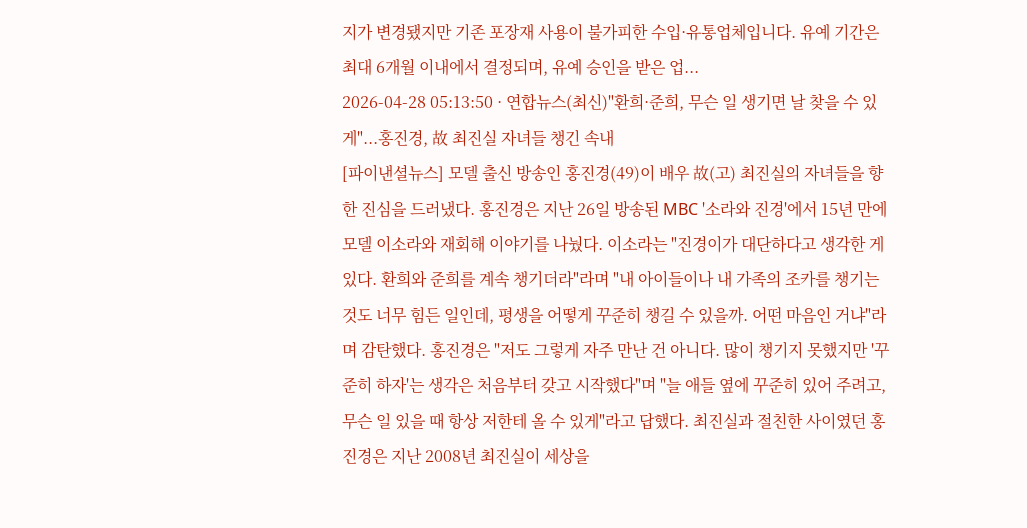지가 변경됐지만 기존 포장재 사용이 불가피한 수입·유통업체입니다. 유예 기간은 최대 6개월 이내에서 결정되며, 유예 승인을 받은 업...
2026-04-28 05:13:50 · 연합뉴스(최신)"환희·준희, 무슨 일 생기면 날 찾을 수 있게"...홍진경, 故 최진실 자녀들 챙긴 속내
[파이낸셜뉴스] 모델 출신 방송인 홍진경(49)이 배우 故(고) 최진실의 자녀들을 향한 진심을 드러냈다. 홍진경은 지난 26일 방송된 MBC '소라와 진경'에서 15년 만에 모델 이소라와 재회해 이야기를 나눴다. 이소라는 "진경이가 대단하다고 생각한 게 있다. 환희와 준희를 계속 챙기더라"라며 "내 아이들이나 내 가족의 조카를 챙기는 것도 너무 힘든 일인데, 평생을 어떻게 꾸준히 챙길 수 있을까. 어떤 마음인 거냐"라며 감탄했다. 홍진경은 "저도 그렇게 자주 만난 건 아니다. 많이 챙기지 못했지만 '꾸준히 하자'는 생각은 처음부터 갖고 시작했다"며 "늘 애들 옆에 꾸준히 있어 주려고, 무슨 일 있을 때 항상 저한테 올 수 있게"라고 답했다. 최진실과 절친한 사이였던 홍진경은 지난 2008년 최진실이 세상을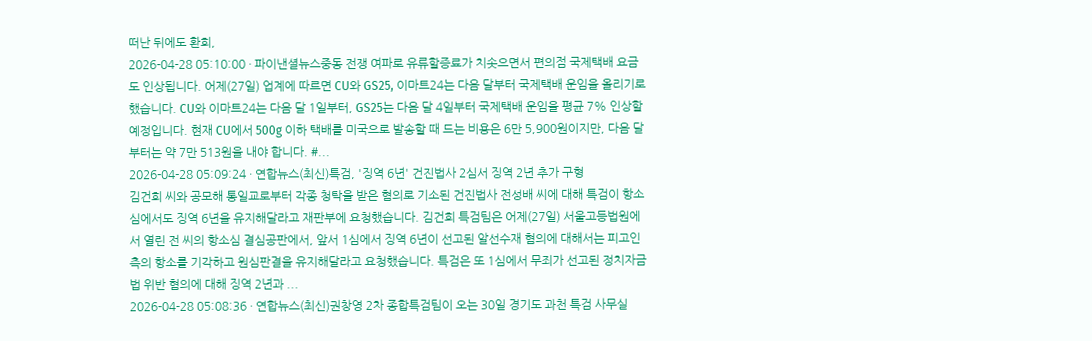떠난 뒤에도 환희,
2026-04-28 05:10:00 · 파이낸셜뉴스중동 전쟁 여파로 유류할증료가 치솟으면서 편의점 국제택배 요금도 인상됩니다. 어제(27일) 업계에 따르면 CU와 GS25, 이마트24는 다음 달부터 국제택배 운임을 올리기로 했습니다. CU와 이마트24는 다음 달 1일부터, GS25는 다음 달 4일부터 국제택배 운임을 평균 7% 인상할 예정입니다. 현재 CU에서 500g 이하 택배를 미국으로 발송할 때 드는 비용은 6만 5,900원이지만, 다음 달부터는 약 7만 513원을 내야 합니다. #...
2026-04-28 05:09:24 · 연합뉴스(최신)특검, '징역 6년' 건진법사 2심서 징역 2년 추가 구형
김건희 씨와 공모해 통일교로부터 각종 청탁을 받은 혐의로 기소된 건진법사 전성배 씨에 대해 특검이 항소심에서도 징역 6년을 유지해달라고 재판부에 요청했습니다. 김건희 특검팀은 어제(27일) 서울고등법원에서 열린 전 씨의 항소심 결심공판에서, 앞서 1심에서 징역 6년이 선고된 알선수재 혐의에 대해서는 피고인 측의 항소를 기각하고 원심판결을 유지해달라고 요청했습니다. 특검은 또 1심에서 무죄가 선고된 정치자금법 위반 혐의에 대해 징역 2년과 ...
2026-04-28 05:08:36 · 연합뉴스(최신)권창영 2차 종합특검팀이 오는 30일 경기도 과천 특검 사무실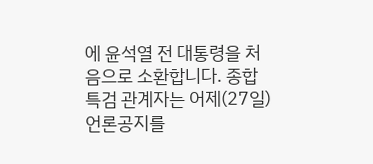에 윤석열 전 대통령을 처음으로 소환합니다. 종합특검 관계자는 어제(27일) 언론공지를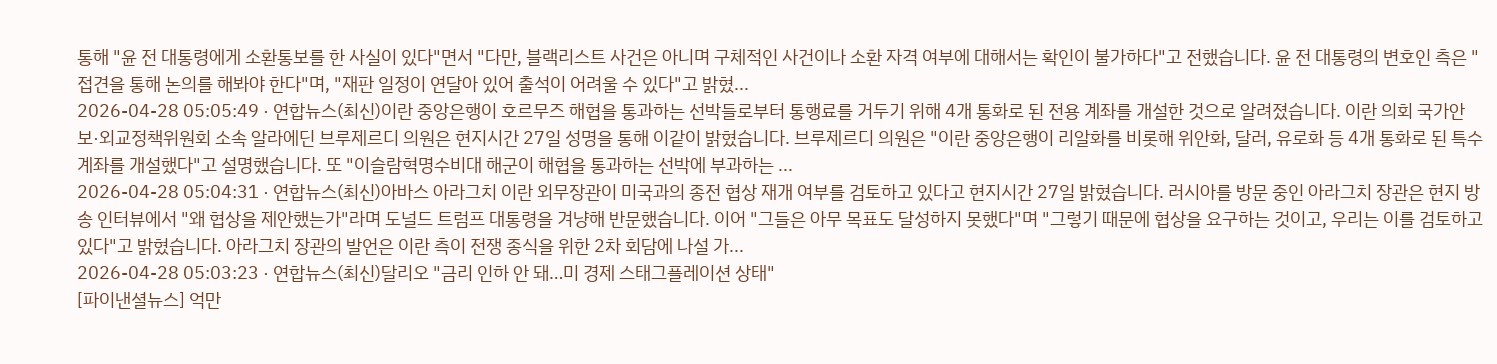통해 "윤 전 대통령에게 소환통보를 한 사실이 있다"면서 "다만, 블랙리스트 사건은 아니며 구체적인 사건이나 소환 자격 여부에 대해서는 확인이 불가하다"고 전했습니다. 윤 전 대통령의 변호인 측은 "접견을 통해 논의를 해봐야 한다"며, "재판 일정이 연달아 있어 출석이 어려울 수 있다"고 밝혔...
2026-04-28 05:05:49 · 연합뉴스(최신)이란 중앙은행이 호르무즈 해협을 통과하는 선박들로부터 통행료를 거두기 위해 4개 통화로 된 전용 계좌를 개설한 것으로 알려졌습니다. 이란 의회 국가안보·외교정책위원회 소속 알라에딘 브루제르디 의원은 현지시간 27일 성명을 통해 이같이 밝혔습니다. 브루제르디 의원은 "이란 중앙은행이 리알화를 비롯해 위안화, 달러, 유로화 등 4개 통화로 된 특수 계좌를 개설했다"고 설명했습니다. 또 "이슬람혁명수비대 해군이 해협을 통과하는 선박에 부과하는 ...
2026-04-28 05:04:31 · 연합뉴스(최신)아바스 아라그치 이란 외무장관이 미국과의 종전 협상 재개 여부를 검토하고 있다고 현지시간 27일 밝혔습니다. 러시아를 방문 중인 아라그치 장관은 현지 방송 인터뷰에서 "왜 협상을 제안했는가"라며 도널드 트럼프 대통령을 겨냥해 반문했습니다. 이어 "그들은 아무 목표도 달성하지 못했다"며 "그렇기 때문에 협상을 요구하는 것이고, 우리는 이를 검토하고 있다"고 밝혔습니다. 아라그치 장관의 발언은 이란 측이 전쟁 종식을 위한 2차 회담에 나설 가...
2026-04-28 05:03:23 · 연합뉴스(최신)달리오 "금리 인하 안 돼…미 경제 스태그플레이션 상태"
[파이낸셜뉴스] 억만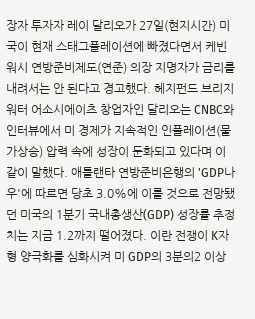장자 투자자 레이 달리오가 27일(현지시간) 미국이 현재 스태그플레이션에 빠졌다면서 케빈 워시 연방준비제도(연준) 의장 지명자가 금리를 내려서는 안 된다고 경고했다. 헤지펀드 브리지워터 어소시에이츠 창업자인 달리오는 CNBC와 인터뷰에서 미 경제가 지속적인 인플레이션(물가상승) 압력 속에 성장이 둔화되고 있다며 이같이 말했다. 애틀랜타 연방준비은행의 'GDP나우'에 따르면 당초 3.0%에 이를 것으로 전망됐던 미국의 1분기 국내총생산(GDP) 성장률 추정치는 지금 1.2까지 떨어졌다. 이란 전쟁이 K자형 양극화를 심화시켜 미 GDP의 3분의2 이상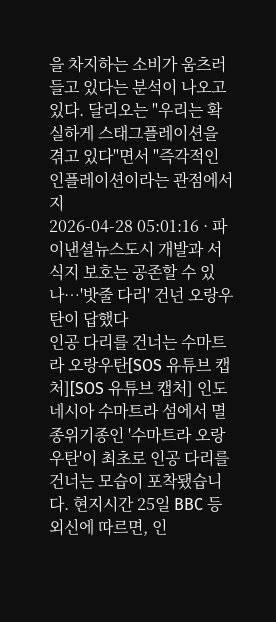을 차지하는 소비가 움츠러들고 있다는 분석이 나오고 있다. 달리오는 "우리는 확실하게 스태그플레이션을 겪고 있다"면서 "즉각적인 인플레이션이라는 관점에서 지
2026-04-28 05:01:16 · 파이낸셜뉴스도시 개발과 서식지 보호는 공존할 수 있나…'밧줄 다리' 건넌 오랑우탄이 답했다
인공 다리를 건너는 수마트라 오랑우탄[SOS 유튜브 캡처][SOS 유튜브 캡처] 인도네시아 수마트라 섬에서 멸종위기종인 '수마트라 오랑우탄'이 최초로 인공 다리를 건너는 모습이 포착됐습니다. 현지시간 25일 BBC 등 외신에 따르면, 인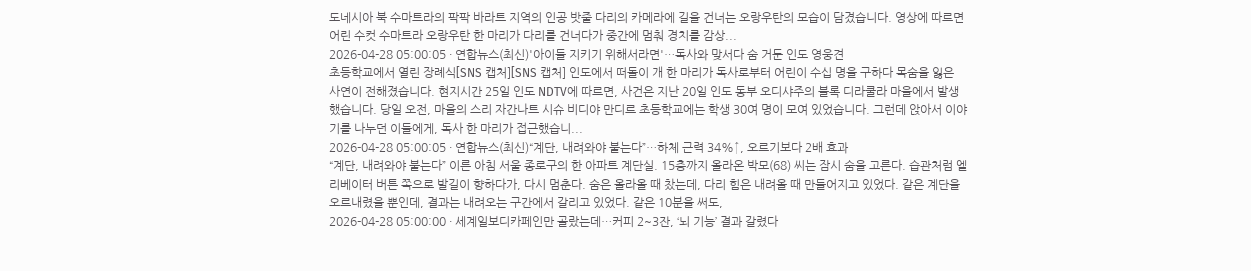도네시아 북 수마트라의 팍팍 바라트 지역의 인공 밧줄 다리의 카메라에 길을 건너는 오랑우탄의 모습이 담겼습니다. 영상에 따르면 어린 수컷 수마트라 오랑우탄 한 마리가 다리를 건너다가 중간에 멈춰 경치를 감상...
2026-04-28 05:00:05 · 연합뉴스(최신)'아이들 지키기 위해서라면'…독사와 맞서다 숨 거둔 인도 영웅견
초등학교에서 열린 장례식[SNS 캡처][SNS 캡처] 인도에서 떠돌이 개 한 마리가 독사로부터 어린이 수십 명을 구하다 목숨을 잃은 사연이 전해졌습니다. 현지시간 25일 인도 NDTV에 따르면, 사건은 지난 20일 인도 동부 오디샤주의 블록 디라쿨라 마을에서 발생했습니다. 당일 오전, 마을의 스리 자간나트 시슈 비디야 만디르 초등학교에는 학생 30여 명이 모여 있었습니다. 그런데 앉아서 이야기를 나누던 이들에게, 독사 한 마리가 접근했습니...
2026-04-28 05:00:05 · 연합뉴스(최신)“계단, 내려와야 붙는다”…하체 근력 34%↑, 오르기보다 2배 효과
“계단, 내려와야 붙는다” 이른 아침 서울 종로구의 한 아파트 계단실. 15층까지 올라온 박모(68) 씨는 잠시 숨을 고른다. 습관처럼 엘리베이터 버튼 쪽으로 발길이 향하다가, 다시 멈춘다. 숨은 올라올 때 찼는데, 다리 힘은 내려올 때 만들어지고 있었다. 같은 계단을 오르내렸을 뿐인데, 결과는 내려오는 구간에서 갈리고 있었다. 같은 10분을 써도,
2026-04-28 05:00:00 · 세계일보디카페인만 골랐는데…커피 2~3잔, ‘뇌 기능’ 결과 갈렸다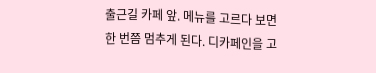출근길 카페 앞. 메뉴를 고르다 보면 한 번쯤 멈추게 된다. 디카페인을 고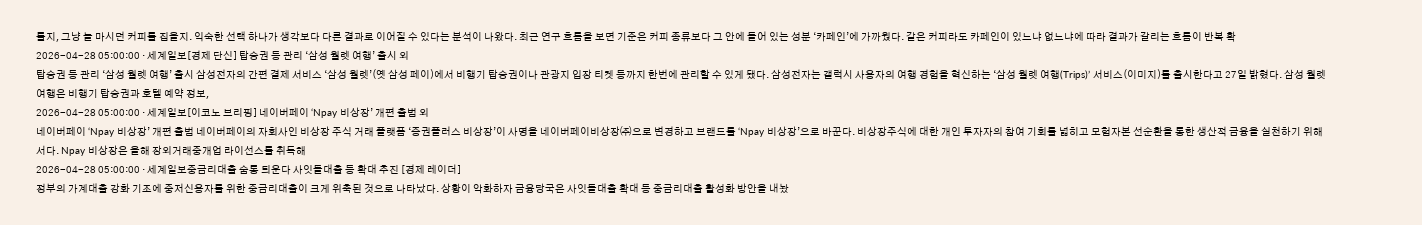를지, 그냥 늘 마시던 커피를 집을지. 익숙한 선택 하나가 생각보다 다른 결과로 이어질 수 있다는 분석이 나왔다. 최근 연구 흐름을 보면 기준은 커피 종류보다 그 안에 들어 있는 성분 ‘카페인’에 가까웠다. 같은 커피라도 카페인이 있느냐 없느냐에 따라 결과가 갈리는 흐름이 반복 확
2026-04-28 05:00:00 · 세계일보[경제 단신] 탑승권 등 관리 ‘삼성 월렛 여행’ 출시 외
탑승권 등 관리 ‘삼성 월렛 여행’ 출시 삼성전자의 간편 결제 서비스 ‘삼성 월렛’(옛 삼성 페이)에서 비행기 탑승권이나 관광지 입장 티켓 등까지 한번에 관리할 수 있게 됐다. 삼성전자는 갤럭시 사용자의 여행 경험을 혁신하는 ‘삼성 월렛 여행(Trips)’ 서비스(이미지)를 출시한다고 27일 밝혔다. 삼성 월렛 여행은 비행기 탑승권과 호텔 예약 정보,
2026-04-28 05:00:00 · 세계일보[이코노 브리핑] 네이버페이 ‘Npay 비상장’ 개편 출범 외
네이버페이 ‘Npay 비상장’ 개편 출범 네이버페이의 자회사인 비상장 주식 거래 플랫폼 ‘증권플러스 비상장’이 사명을 네이버페이비상장㈜으로 변경하고 브랜드를 ‘Npay 비상장’으로 바꾼다. 비상장주식에 대한 개인 투자자의 참여 기회를 넓히고 모험자본 선순환을 통한 생산적 금융을 실천하기 위해서다. Npay 비상장은 올해 장외거래중개업 라이선스를 취득해
2026-04-28 05:00:00 · 세계일보중금리대출 숨통 틔운다 사잇돌대출 등 확대 추진 [경제 레이더]
정부의 가계대출 강화 기조에 중저신용자를 위한 중금리대출이 크게 위축된 것으로 나타났다. 상황이 악화하자 금융당국은 사잇돌대출 확대 등 중금리대출 활성화 방안을 내놨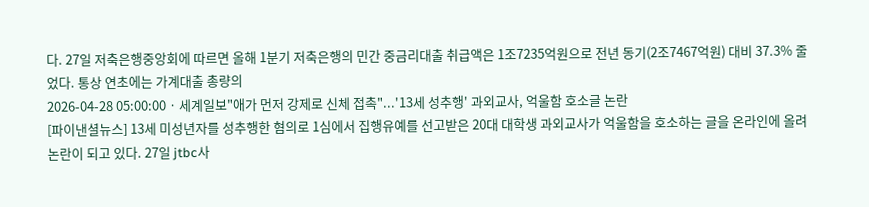다. 27일 저축은행중앙회에 따르면 올해 1분기 저축은행의 민간 중금리대출 취급액은 1조7235억원으로 전년 동기(2조7467억원) 대비 37.3% 줄었다. 통상 연초에는 가계대출 총량의
2026-04-28 05:00:00 · 세계일보"애가 먼저 강제로 신체 접촉"...'13세 성추행' 과외교사, 억울함 호소글 논란
[파이낸셜뉴스] 13세 미성년자를 성추행한 혐의로 1심에서 집행유예를 선고받은 20대 대학생 과외교사가 억울함을 호소하는 글을 온라인에 올려 논란이 되고 있다. 27일 jtbc사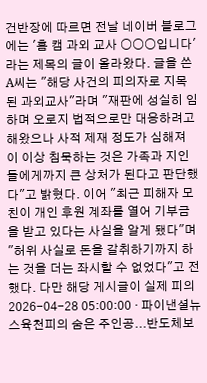건반장에 따르면 전날 네이버 블로그에는 '홈 캠 과외 교사 ○○○입니다'라는 제목의 글이 올라왔다. 글을 쓴 A씨는 "해당 사건의 피의자로 지목된 과외교사"라며 "재판에 성실히 임하며 오로지 법적으로만 대응하려고 해왔으나 사적 제재 정도가 심해져 이 이상 침묵하는 것은 가족과 지인들에게까지 큰 상처가 된다고 판단했다"고 밝혔다. 이어 "최근 피해자 모친이 개인 후원 계좌를 열어 기부금을 받고 있다는 사실을 알게 됐다"며 "허위 사실로 돈을 갈취하기까지 하는 것을 더는 좌시할 수 없었다"고 전했다. 다만 해당 게시글이 실제 피의
2026-04-28 05:00:00 · 파이낸셜뉴스육천피의 숨은 주인공...반도체보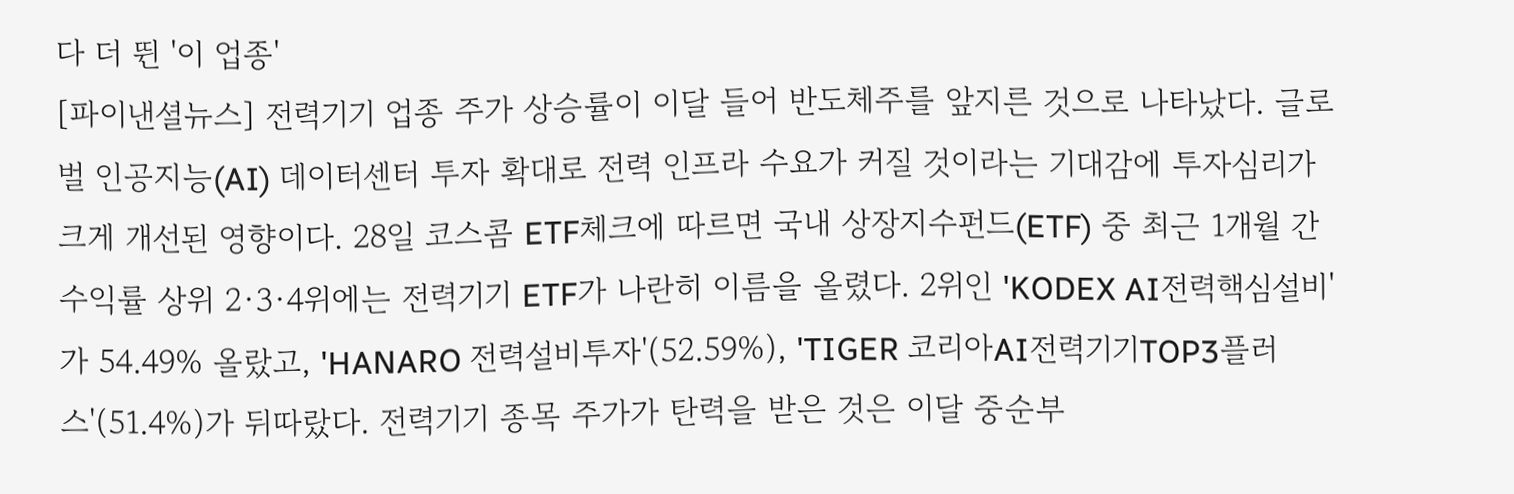다 더 뛴 '이 업종'
[파이낸셜뉴스] 전력기기 업종 주가 상승률이 이달 들어 반도체주를 앞지른 것으로 나타났다. 글로벌 인공지능(AI) 데이터센터 투자 확대로 전력 인프라 수요가 커질 것이라는 기대감에 투자심리가 크게 개선된 영향이다. 28일 코스콤 ETF체크에 따르면 국내 상장지수펀드(ETF) 중 최근 1개월 간 수익률 상위 2·3·4위에는 전력기기 ETF가 나란히 이름을 올렸다. 2위인 'KODEX AI전력핵심설비'가 54.49% 올랐고, 'HANARO 전력설비투자'(52.59%), 'TIGER 코리아AI전력기기TOP3플러스'(51.4%)가 뒤따랐다. 전력기기 종목 주가가 탄력을 받은 것은 이달 중순부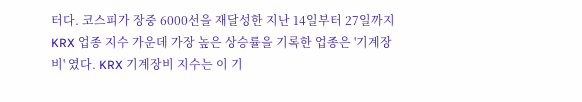터다. 코스피가 장중 6000선을 재달성한 지난 14일부터 27일까지 KRX 업종 지수 가운데 가장 높은 상승률을 기록한 업종은 '기계장비' 였다. KRX 기계장비 지수는 이 기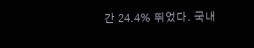간 24.4% 뛰었다. 국내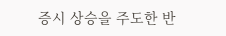증시 상승을 주도한 반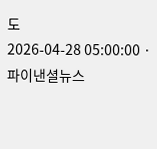도
2026-04-28 05:00:00 · 파이낸셜뉴스